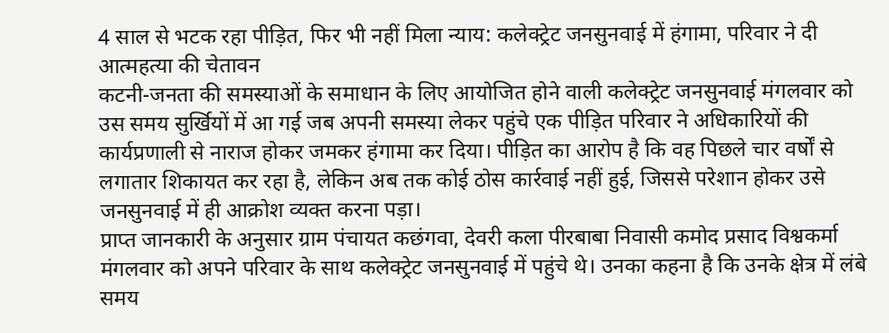4 साल से भटक रहा पीड़ित, फिर भी नहीं मिला न्याय: कलेक्ट्रेट जनसुनवाई में हंगामा, परिवार ने दी आत्महत्या की चेतावन
कटनी-जनता की समस्याओं के समाधान के लिए आयोजित होने वाली कलेक्ट्रेट जनसुनवाई मंगलवार को उस समय सुर्खियों में आ गई जब अपनी समस्या लेकर पहुंचे एक पीड़ित परिवार ने अधिकारियों की कार्यप्रणाली से नाराज होकर जमकर हंगामा कर दिया। पीड़ित का आरोप है कि वह पिछले चार वर्षों से लगातार शिकायत कर रहा है, लेकिन अब तक कोई ठोस कार्रवाई नहीं हुई, जिससे परेशान होकर उसे जनसुनवाई में ही आक्रोश व्यक्त करना पड़ा।
प्राप्त जानकारी के अनुसार ग्राम पंचायत कछंगवा, देवरी कला पीरबाबा निवासी कमोद प्रसाद विश्वकर्मा मंगलवार को अपने परिवार के साथ कलेक्ट्रेट जनसुनवाई में पहुंचे थे। उनका कहना है कि उनके क्षेत्र में लंबे समय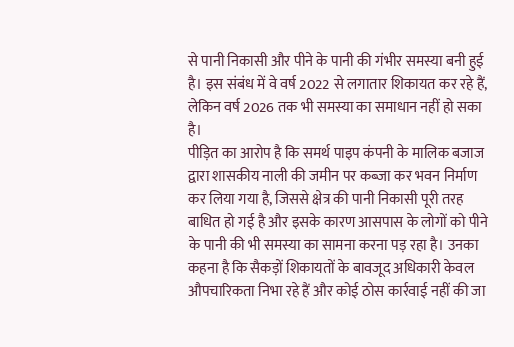से पानी निकासी और पीने के पानी की गंभीर समस्या बनी हुई है। इस संबंध में वे वर्ष 2022 से लगातार शिकायत कर रहे हैं, लेकिन वर्ष 2026 तक भी समस्या का समाधान नहीं हो सका है।
पीड़ित का आरोप है कि समर्थ पाइप कंपनी के मालिक बजाज द्वारा शासकीय नाली की जमीन पर कब्जा कर भवन निर्माण कर लिया गया है, जिससे क्षेत्र की पानी निकासी पूरी तरह बाधित हो गई है और इसके कारण आसपास के लोगों को पीने के पानी की भी समस्या का सामना करना पड़ रहा है। उनका कहना है कि सैकड़ों शिकायतों के बावजूद अधिकारी केवल औपचारिकता निभा रहे हैं और कोई ठोस कार्रवाई नहीं की जा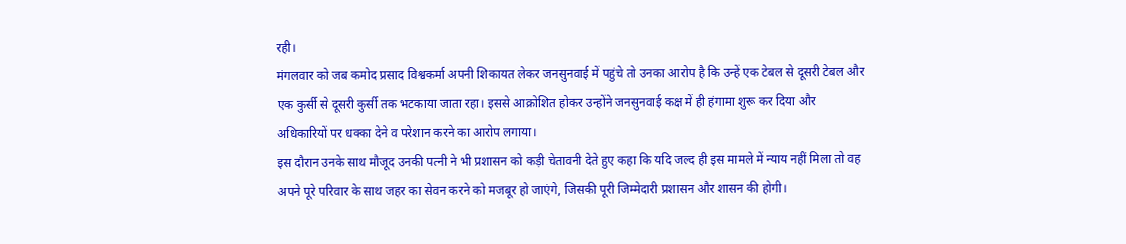रही।
मंगलवार को जब कमोद प्रसाद विश्वकर्मा अपनी शिकायत लेकर जनसुनवाई में पहुंचे तो उनका आरोप है कि उन्हें एक टेबल से दूसरी टेबल और एक कुर्सी से दूसरी कुर्सी तक भटकाया जाता रहा। इससे आक्रोशित होकर उन्होंने जनसुनवाई कक्ष में ही हंगामा शुरू कर दिया और अधिकारियों पर धक्का देने व परेशान करने का आरोप लगाया।
इस दौरान उनके साथ मौजूद उनकी पत्नी ने भी प्रशासन को कड़ी चेतावनी देते हुए कहा कि यदि जल्द ही इस मामले में न्याय नहीं मिला तो वह अपने पूरे परिवार के साथ जहर का सेवन करने को मजबूर हो जाएंगे, जिसकी पूरी जिम्मेदारी प्रशासन और शासन की होगी।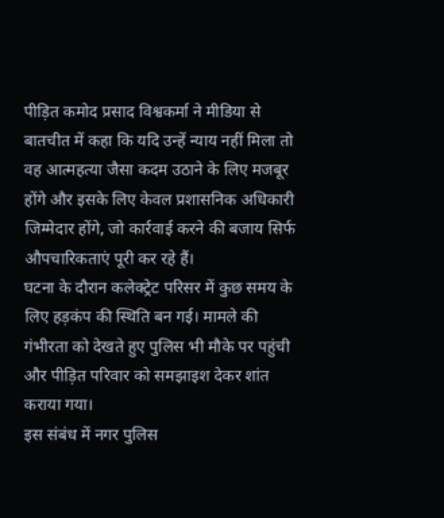पीड़ित कमोद प्रसाद विश्वकर्मा ने मीडिया से बातचीत में कहा कि यदि उन्हें न्याय नहीं मिला तो वह आत्महत्या जैसा कदम उठाने के लिए मजबूर होंगे और इसके लिए केवल प्रशासनिक अधिकारी जिम्मेदार होंगे, जो कार्रवाई करने की बजाय सिर्फ औपचारिकताएं पूरी कर रहे हैं।
घटना के दौरान कलेक्ट्रेट परिसर में कुछ समय के लिए हड़कंप की स्थिति बन गई। मामले की गंभीरता को देखते हुए पुलिस भी मौके पर पहुंची और पीड़ित परिवार को समझाइश देकर शांत कराया गया।
इस संबंध में नगर पुलिस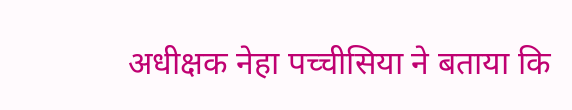अधीक्षक नेहा पच्चीसिया ने बताया कि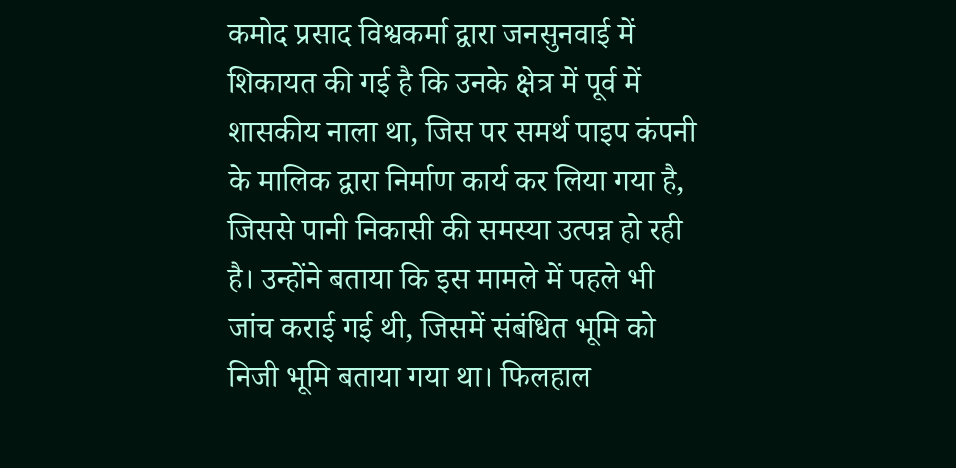कमोद प्रसाद विश्वकर्मा द्वारा जनसुनवाई में शिकायत की गई है कि उनके क्षेत्र में पूर्व में शासकीय नाला था, जिस पर समर्थ पाइप कंपनी के मालिक द्वारा निर्माण कार्य कर लिया गया है, जिससे पानी निकासी की समस्या उत्पन्न हो रही है। उन्होंने बताया कि इस मामले में पहले भी जांच कराई गई थी, जिसमें संबंधित भूमि को निजी भूमि बताया गया था। फिलहाल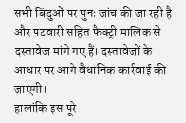सभी बिंदुओं पर पुनः जांच की जा रही है और पटवारी सहित फैक्ट्री मालिक से दस्तावेज मांगे गए हैं। दस्तावेजों के आधार पर आगे वैधानिक कार्रवाई की जाएगी।
हालांकि इस पूरे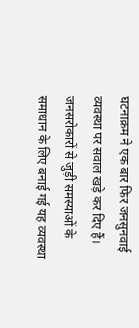घटनाक्रम ने एक बार फिर जनसुनवाई व्यवस्था पर सवाल खड़े कर दिए हैं। जनसरोकारों से जुड़ी समस्याओं के समाधान के लिए बनाई गई यह व्यवस्था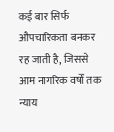कई बार सिर्फ औपचारिकता बनकर रह जाती है, जिससे आम नागरिक वर्षों तक न्याय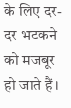के लिए दर-दर भटकने को मजबूर हो जाते हैं।